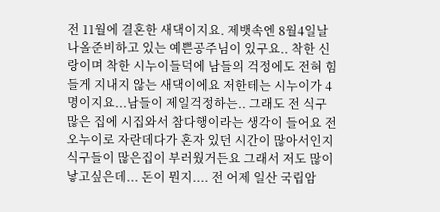전 11월에 결혼한 새댁이지요. 제뱃속엔 8월4일날 나올준비하고 있는 예쁜공주님이 있구요.. 착한 신랑이며 착한 시누이들덕에 남들의 걱정에도 전혀 힘들게 지내지 않는 새댁이에요 저한테는 시누이가 4명이지요...남들이 제일걱정하는.. 그래도 전 식구 많은 집에 시집와서 참다행이라는 생각이 들어요 전 오누이로 자란데다가 혼자 있던 시간이 많아서인지 식구들이 많은집이 부러웠거든요 그래서 저도 많이 낳고싶은데... 돈이 뭔지.... 전 어제 일산 국립암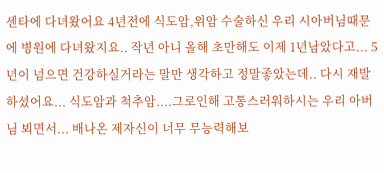센타에 다녀왔어요 4년전에 식도암,위암 수술하신 우리 시아버님때문에 병원에 다녀왔지요.. 작년 아니 올해 초만해도 이제 1년남았다고... 5년이 넘으면 건강하실거라는 말만 생각하고 정말좋았는데.. 다시 재발하셨어요... 식도암과 척추암....그로인해 고통스러워하시는 우리 아버님 뵈면서... 배나온 제자신이 너무 무능력해보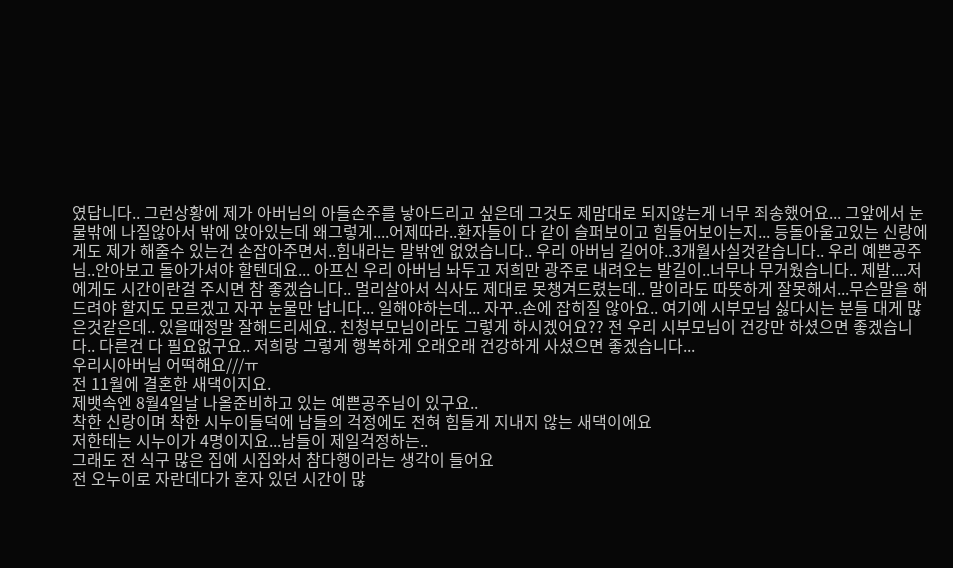였답니다.. 그런상황에 제가 아버님의 아들손주를 낳아드리고 싶은데 그것도 제맘대로 되지않는게 너무 죄송했어요... 그앞에서 눈물밖에 나질않아서 밖에 앉아있는데 왜그렇게....어제따라..환자들이 다 같이 슬퍼보이고 힘들어보이는지... 등돌아울고있는 신랑에게도 제가 해줄수 있는건 손잡아주면서..힘내라는 말밖엔 없었습니다.. 우리 아버님 길어야..3개월사실것같습니다.. 우리 예쁜공주님..안아보고 돌아가셔야 할텐데요... 아프신 우리 아버님 놔두고 저희만 광주로 내려오는 발길이..너무나 무거웠습니다.. 제발....저에게도 시간이란걸 주시면 참 좋겠습니다.. 멀리살아서 식사도 제대로 못챙겨드렸는데.. 말이라도 따뜻하게 잘못해서...무슨말을 해드려야 할지도 모르겠고 자꾸 눈물만 납니다... 일해야하는데... 자꾸..손에 잡히질 않아요.. 여기에 시부모님 싫다시는 분들 대게 많은것같은데.. 있을때정말 잘해드리세요.. 친청부모님이라도 그렇게 하시겠어요?? 전 우리 시부모님이 건강만 하셨으면 좋겠습니다.. 다른건 다 필요없구요.. 저희랑 그렇게 행복하게 오래오래 건강하게 사셨으면 좋겠습니다...
우리시아버님 어떡해요///ㅠ
전 11월에 결혼한 새댁이지요.
제뱃속엔 8월4일날 나올준비하고 있는 예쁜공주님이 있구요..
착한 신랑이며 착한 시누이들덕에 남들의 걱정에도 전혀 힘들게 지내지 않는 새댁이에요
저한테는 시누이가 4명이지요...남들이 제일걱정하는..
그래도 전 식구 많은 집에 시집와서 참다행이라는 생각이 들어요
전 오누이로 자란데다가 혼자 있던 시간이 많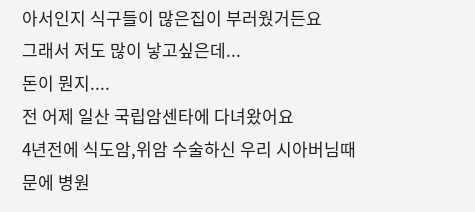아서인지 식구들이 많은집이 부러웠거든요
그래서 저도 많이 낳고싶은데...
돈이 뭔지....
전 어제 일산 국립암센타에 다녀왔어요
4년전에 식도암,위암 수술하신 우리 시아버님때문에 병원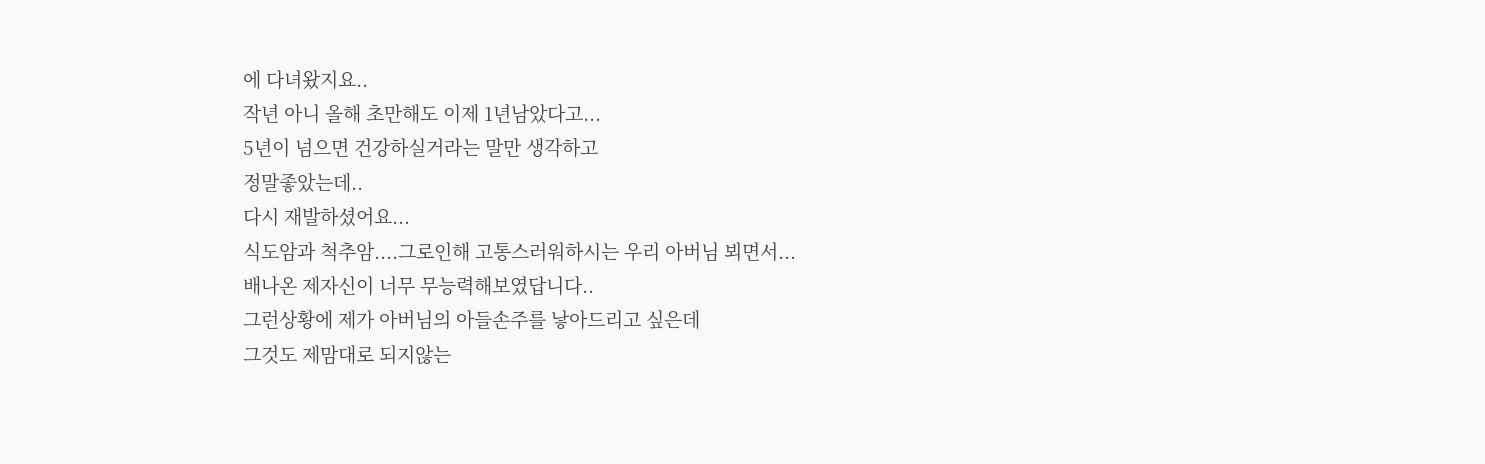에 다녀왔지요..
작년 아니 올해 초만해도 이제 1년남았다고...
5년이 넘으면 건강하실거라는 말만 생각하고
정말좋았는데..
다시 재발하셨어요...
식도암과 척추암....그로인해 고통스러워하시는 우리 아버님 뵈면서...
배나온 제자신이 너무 무능력해보였답니다..
그런상황에 제가 아버님의 아들손주를 낳아드리고 싶은데
그것도 제맘대로 되지않는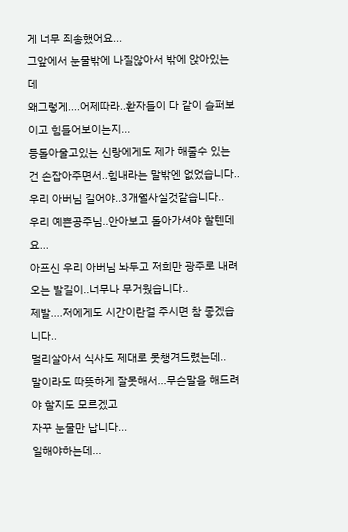게 너무 죄송했어요...
그앞에서 눈물밖에 나질않아서 밖에 앉아있는데
왜그렇게....어제따라..환자들이 다 같이 슬퍼보이고 힘들어보이는지...
등돌아울고있는 신랑에게도 제가 해줄수 있는건 손잡아주면서..힘내라는 말밖엔 없었습니다..
우리 아버님 길어야..3개월사실것같습니다..
우리 예쁜공주님..안아보고 돌아가셔야 할텐데요...
아프신 우리 아버님 놔두고 저희만 광주로 내려오는 발길이..너무나 무거웠습니다..
제발....저에게도 시간이란걸 주시면 참 좋겠습니다..
멀리살아서 식사도 제대로 못챙겨드렸는데..
말이라도 따뜻하게 잘못해서...무슨말을 해드려야 할지도 모르겠고
자꾸 눈물만 납니다...
일해야하는데...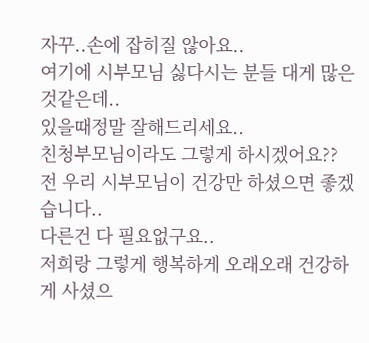자꾸..손에 잡히질 않아요..
여기에 시부모님 싫다시는 분들 대게 많은것같은데..
있을때정말 잘해드리세요..
친청부모님이라도 그렇게 하시겠어요??
전 우리 시부모님이 건강만 하셨으면 좋겠습니다..
다른건 다 필요없구요..
저희랑 그렇게 행복하게 오래오래 건강하게 사셨으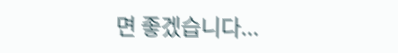면 좋겠습니다...